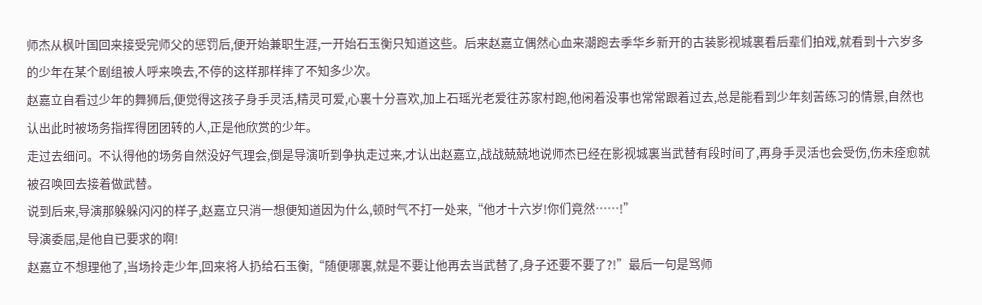师杰从枫叶国回来接受完师父的惩罚后,便开始兼职生涯,一开始石玉衡只知道这些。后来赵嘉立偶然心血来潮跑去季华乡新开的古装影视城裏看后辈们拍戏,就看到十六岁多的少年在某个剧组被人呼来唤去,不停的这样那样摔了不知多少次。
赵嘉立自看过少年的舞狮后,便觉得这孩子身手灵活,精灵可爱,心裏十分喜欢,加上石瑶光老爱往苏家村跑,他闲着没事也常常跟着过去,总是能看到少年刻苦练习的情景,自然也认出此时被场务指挥得团团转的人,正是他欣赏的少年。
走过去细问。不认得他的场务自然没好气理会,倒是导演听到争执走过来,才认出赵嘉立,战战兢兢地说师杰已经在影视城裏当武替有段时间了,再身手灵活也会受伤,伤未痊愈就被召唤回去接着做武替。
说到后来,导演那躲躲闪闪的样子,赵嘉立只消一想便知道因为什么,顿时气不打一处来,“他才十六岁!你们竟然……!”
导演委屈,是他自已要求的啊!
赵嘉立不想理他了,当场拎走少年,回来将人扔给石玉衡,“随便哪裏,就是不要让他再去当武替了,身子还要不要了?!”最后一句是骂师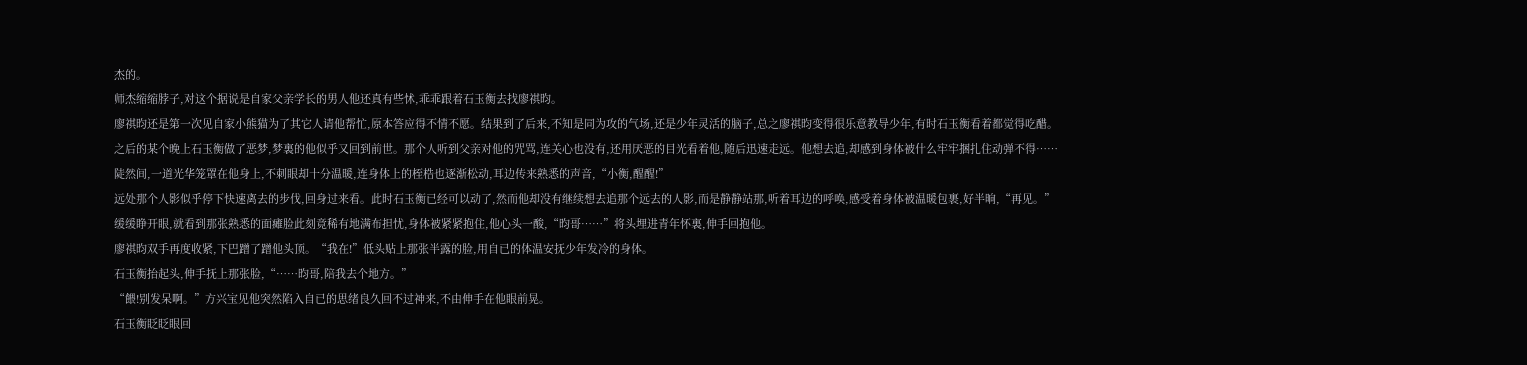杰的。
师杰缩缩脖子,对这个据说是自家父亲学长的男人他还真有些怵,乖乖跟着石玉衡去找廖祺昀。
廖祺昀还是第一次见自家小熊猫为了其它人请他帮忙,原本答应得不情不愿。结果到了后来,不知是同为攻的气场,还是少年灵活的脑子,总之廖祺昀变得很乐意教导少年,有时石玉衡看着都觉得吃醋。
之后的某个晚上石玉衡做了恶梦,梦裏的他似乎又回到前世。那个人听到父亲对他的咒骂,连关心也没有,还用厌恶的目光看着他,随后迅速走远。他想去追,却感到身体被什么牢牢捆扎住动弹不得……
陡然间,一道光华笼罩在他身上,不刺眼却十分温暖,连身体上的桎梏也逐渐松动,耳边传来熟悉的声音,“小衡,醒醒!”
远处那个人影似乎停下快速离去的步伐,回身过来看。此时石玉衡已经可以动了,然而他却没有继续想去追那个远去的人影,而是静静站那,听着耳边的呼唤,感受着身体被温暖包裹,好半晌,“再见。”
缓缓睁开眼,就看到那张熟悉的面瘫脸此刻竟稀有地满布担忧,身体被紧紧抱住,他心头一酸,“昀哥……”将头埋进青年怀裏,伸手回抱他。
廖祺昀双手再度收紧,下巴蹭了蹭他头顶。“我在!”低头贴上那张半露的脸,用自已的体温安抚少年发冷的身体。
石玉衡抬起头,伸手抚上那张脸,“……昀哥,陪我去个地方。”
“餵!别发呆啊。”方兴宝见他突然陷入自已的思绪良久回不过神来,不由伸手在他眼前晃。
石玉衡眨眨眼回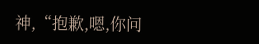神,“抱歉,嗯,你问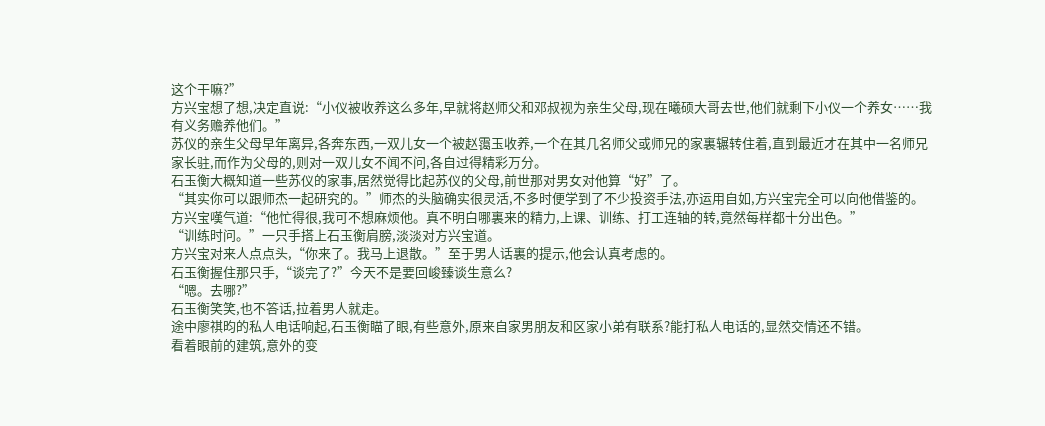这个干嘛?”
方兴宝想了想,决定直说:“小仪被收养这么多年,早就将赵师父和邓叔视为亲生父母,现在曦硕大哥去世,他们就剩下小仪一个养女……我有义务赡养他们。”
苏仪的亲生父母早年离异,各奔东西,一双儿女一个被赵霭玉收养,一个在其几名师父或师兄的家裏辗转住着,直到最近才在其中一名师兄家长驻,而作为父母的,则对一双儿女不闻不问,各自过得精彩万分。
石玉衡大概知道一些苏仪的家事,居然觉得比起苏仪的父母,前世那对男女对他算“好”了。
“其实你可以跟师杰一起研究的。”师杰的头脑确实很灵活,不多时便学到了不少投资手法,亦运用自如,方兴宝完全可以向他借鉴的。
方兴宝嘆气道:“他忙得很,我可不想麻烦他。真不明白哪裏来的精力,上课、训练、打工连轴的转,竟然每样都十分出色。”
“训练时问。”一只手搭上石玉衡肩膀,淡淡对方兴宝道。
方兴宝对来人点点头,“你来了。我马上退散。”至于男人话裏的提示,他会认真考虑的。
石玉衡握住那只手,“谈完了?”今天不是要回峻臻谈生意么?
“嗯。去哪?”
石玉衡笑笑,也不答话,拉着男人就走。
途中廖祺昀的私人电话响起,石玉衡瞄了眼,有些意外,原来自家男朋友和区家小弟有联系?能打私人电话的,显然交情还不错。
看着眼前的建筑,意外的变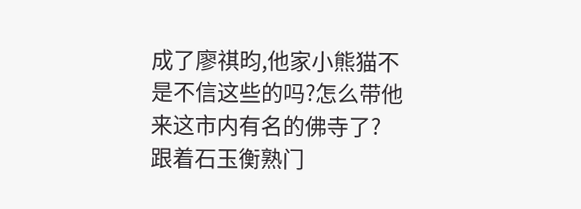成了廖祺昀,他家小熊猫不是不信这些的吗?怎么带他来这市内有名的佛寺了?
跟着石玉衡熟门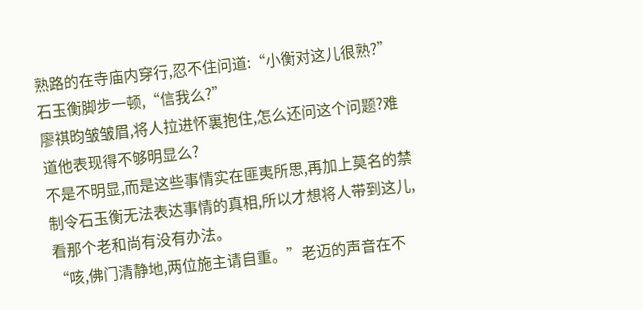熟路的在寺庙内穿行,忍不住问道:“小衡对这儿很熟?”
石玉衡脚步一顿,“信我么?”
廖祺昀皱皱眉,将人拉进怀裏抱住,怎么还问这个问题?难道他表现得不够明显么?
不是不明显,而是这些事情实在匪夷所思,再加上莫名的禁制令石玉衡无法表达事情的真相,所以才想将人带到这儿,看那个老和尚有没有办法。
“咳,佛门清静地,两位施主请自重。”老迈的声音在不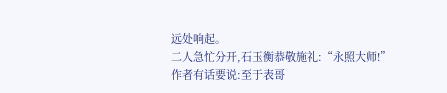远处响起。
二人急忙分开,石玉衡恭敬施礼:“永照大师!”
作者有话要说:至于表哥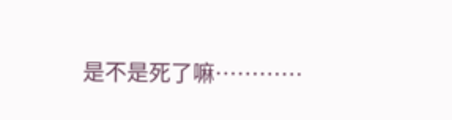是不是死了嘛…………